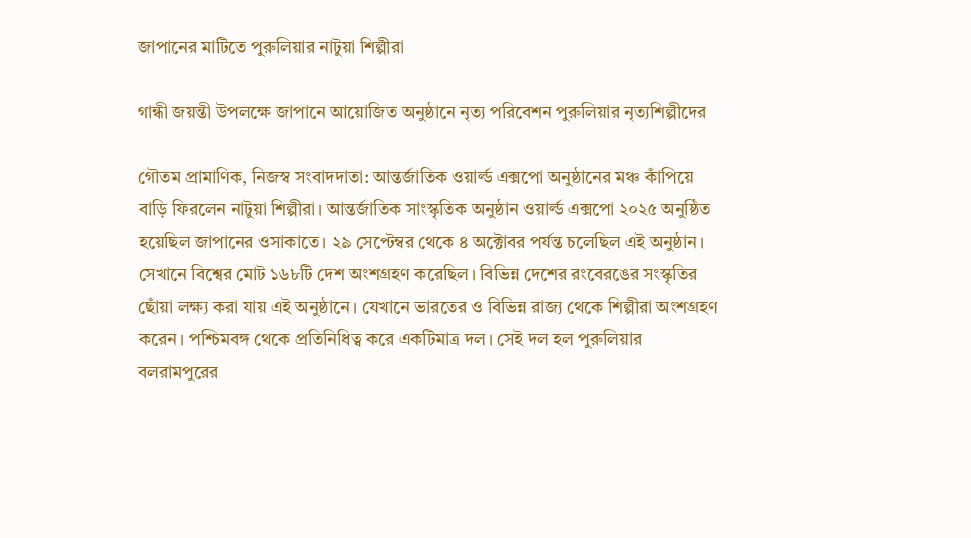জাপানের মাটিতে পুরুলিয়ার নাটুয়া শিল্পীরা

গান্ধী জয়ন্তী উপলক্ষে জাপানে আয়োজিত অনুষ্ঠানে নৃত্য পরিবেশন পুরুলিয়ার নৃত্যশিল্পীদের

গৌতম প্রামাণিক, নিজস্ব সংবাদদাতা: আন্তর্জাতিক ওয়ার্ল্ড এক্সপো অনুষ্ঠানের মঞ্চ কাঁপিয়ে বাড়ি ফিরলেন নাটুয়া শিল্পীরা। আন্তর্জাতিক সাংস্কৃতিক অনুষ্ঠান ওয়ার্ল্ড এক্সপো ২০২৫ অনুষ্ঠিত হয়েছিল জাপানের ওসাকাতে। ২৯ সেপ্টেম্বর থেকে ৪ অক্টোবর পর্যন্ত চলেছিল এই অনুষ্ঠান। সেখানে বিশ্বের মোট ১৬৮টি দেশ অংশগ্রহণ করেছিল। বিভিন্ন দেশের রংবেরঙের সংস্কৃতির ছোঁয়া লক্ষ্য করা যায় এই অনুষ্ঠানে। যেখানে ভারতের ও বিভিন্ন রাজ্য থেকে শিল্পীরা অংশগ্রহণ করেন। পশ্চিমবঙ্গ থেকে প্রতিনিধিত্ব করে একটিমাত্র দল। সেই দল হল পুরুলিয়ার বলরামপুরের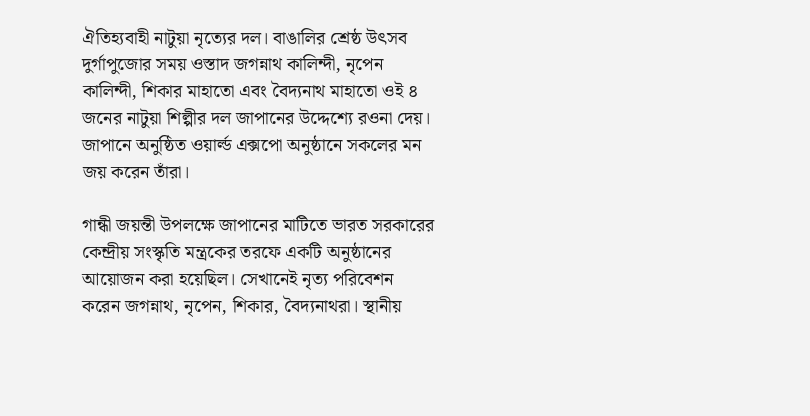ঐতিহ্যবাহী নাটুয়া নৃত্যের দল। বাঙালির শ্রেষ্ঠ উৎসব দুর্গাপুজোর সময় ওস্তাদ জগন্নাথ কালিন্দী, নৃপেন কালিন্দী, শিকার মাহাতো এবং বৈদ্যনাথ মাহাতো ওই ৪ জনের নাটুয়া শিল্পীর দল জাপানের উদ্দেশ্যে রওনা দেয়। জাপানে অনুষ্ঠিত ওয়ার্ল্ড এক্সপো অনুষ্ঠানে সকলের মন জয় করেন তাঁরা।

গান্ধী জয়ন্তী উপলক্ষে জাপানের মাটিতে ভারত সরকারের কেন্দ্রীয় সংস্কৃতি মন্ত্রকের তরফে একটি অনুষ্ঠানের আয়োজন করা হয়েছিল। সেখানেই নৃত্য পরিবেশন করেন জগন্নাথ, নৃপেন, শিকার, বৈদ্যনাথরা। স্থানীয়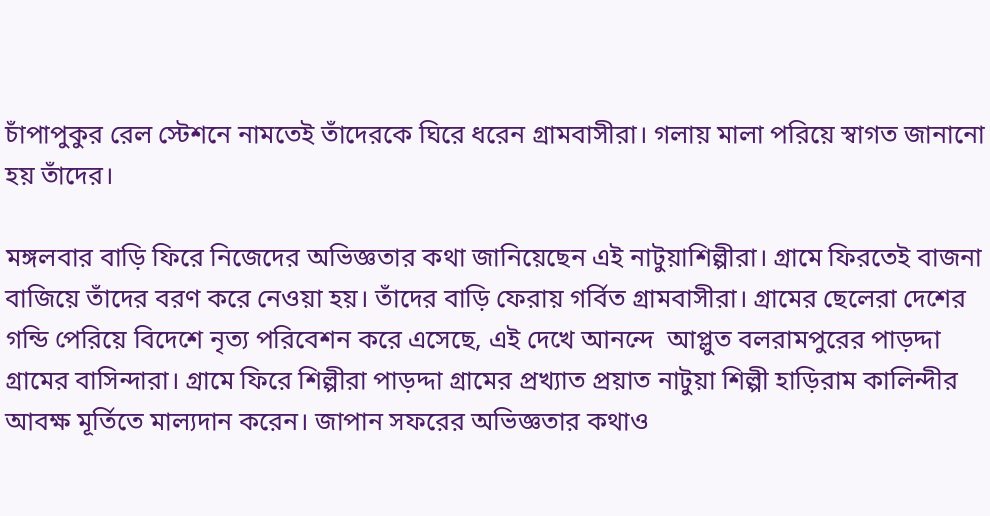চাঁপাপুকুর রেল স্টেশনে নামতেই তাঁদেরকে ঘিরে ধরেন গ্রামবাসীরা। গলায় মালা পরিয়ে স্বাগত জানানো হয় তাঁদের।

মঙ্গলবার বাড়ি ফিরে নিজেদের অভিজ্ঞতার কথা জানিয়েছেন এই নাটুয়াশিল্পীরা। গ্রামে ফিরতেই বাজনা বাজিয়ে তাঁদের বরণ করে নেওয়া হয়। তাঁদের বাড়ি ফেরায় গর্বিত গ্রামবাসীরা। গ্রামের ছেলেরা দেশের গন্ডি পেরিয়ে বিদেশে নৃত্য পরিবেশন করে এসেছে, এই দেখে আনন্দে  আপ্লুত বলরামপুরের পাড়দ্দা গ্রামের বাসিন্দারা। গ্রামে ফিরে শিল্পীরা পাড়দ্দা গ্রামের প্রখ্যাত প্রয়াত নাটুয়া শিল্পী হাড়িরাম কালিন্দীর আবক্ষ মূর্তিতে মাল্যদান করেন। জাপান সফরের অভিজ্ঞতার কথাও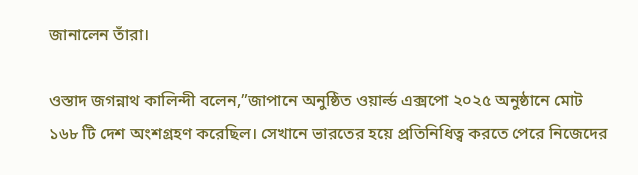জানালেন তাঁরা।

ওস্তাদ জগন্নাথ কালিন্দী বলেন,”জাপানে অনুষ্ঠিত ওয়ার্ল্ড এক্সপো ২০২৫ অনুষ্ঠানে মোট ১৬৮ টি দেশ অংশগ্রহণ করেছিল। সেখানে ভারতের হয়ে প্রতিনিধিত্ব করতে পেরে নিজেদের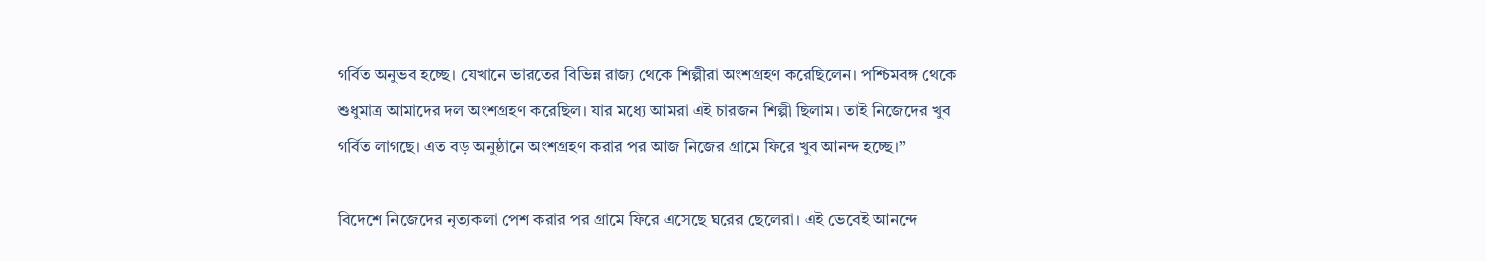গর্বিত অনুভব হচ্ছে। যেখানে ভারতের বিভিন্ন রাজ্য থেকে শিল্পীরা অংশগ্রহণ করেছিলেন। পশ্চিমবঙ্গ থেকে শুধুমাত্র আমাদের দল অংশগ্রহণ করেছিল। যার মধ্যে আমরা এই চারজন শিল্পী ছিলাম। তাই নিজেদের খুব গর্বিত লাগছে। এত বড় অনুষ্ঠানে অংশগ্রহণ করার পর আজ নিজের গ্রামে ফিরে খুব আনন্দ হচ্ছে।”

বিদেশে নিজেদের নৃত্যকলা পেশ করার পর গ্রামে ফিরে এসেছে ঘরের ছেলেরা। এই ভেবেই আনন্দে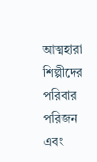আত্মহারা শিল্পীদের পরিবার পরিজন এবং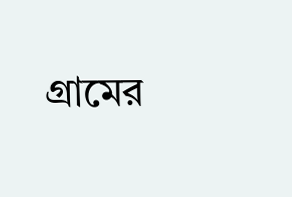গ্রামের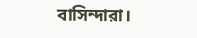বাসিন্দারা।